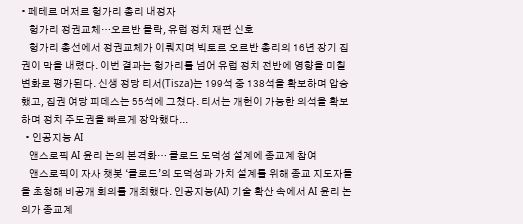• 페테르 머저르 헝가리 총리 내정자
    헝가리 정권교체…오르반 몰락, 유럽 정치 재편 신호
    헝가리 총선에서 정권교체가 이뤄지며 빅토르 오르반 총리의 16년 장기 집권이 막을 내렸다. 이번 결과는 헝가리를 넘어 유럽 정치 전반에 영향을 미칠 변화로 평가된다. 신생 정당 티서(Tisza)는 199석 중 138석을 확보하며 압승했고, 집권 여당 피데스는 55석에 그쳤다. 티서는 개헌이 가능한 의석을 확보하며 정치 주도권을 빠르게 장악했다...
  • 인공지능 AI
    앤스로픽 AI 윤리 논의 본격화… 클로드 도덕성 설계에 종교계 참여
    앤스로픽이 자사 챗봇 ‘클로드’의 도덕성과 가치 설계를 위해 종교 지도자들을 초청해 비공개 회의를 개최했다. 인공지능(AI) 기술 확산 속에서 AI 윤리 논의가 종교계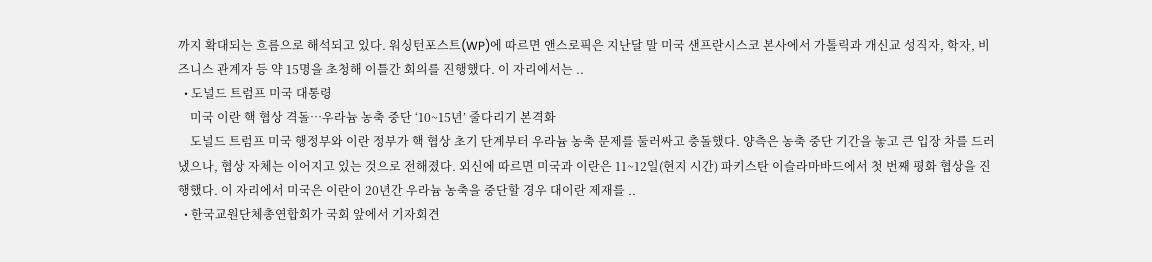까지 확대되는 흐름으로 해석되고 있다. 워싱턴포스트(WP)에 따르면 앤스로픽은 지난달 말 미국 샌프란시스코 본사에서 가톨릭과 개신교 성직자, 학자, 비즈니스 관계자 등 약 15명을 초청해 이틀간 회의를 진행했다. 이 자리에서는 ..
  • 도널드 트럼프 미국 대통령
    미국 이란 핵 협상 격돌…우라늄 농축 중단 ‘10~15년’ 줄다리기 본격화
    도널드 트럼프 미국 행정부와 이란 정부가 핵 협상 초기 단계부터 우라늄 농축 문제를 둘러싸고 충돌했다. 양측은 농축 중단 기간을 놓고 큰 입장 차를 드러냈으나, 협상 자체는 이어지고 있는 것으로 전해졌다. 외신에 따르면 미국과 이란은 11~12일(현지 시간) 파키스탄 이슬라마바드에서 첫 번째 평화 협상을 진행했다. 이 자리에서 미국은 이란이 20년간 우라늄 농축을 중단할 경우 대이란 제재를 ..
  • 한국교원단체총연합회가 국회 앞에서 기자회견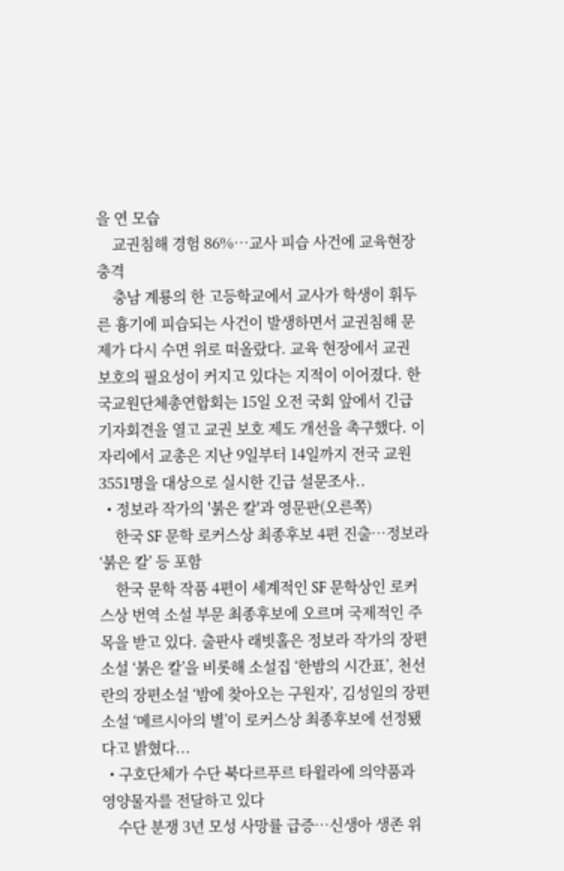을 연 모습
    교권침해 경험 86%…교사 피습 사건에 교육현장 충격
    충남 계룡의 한 고등학교에서 교사가 학생이 휘두른 흉기에 피습되는 사건이 발생하면서 교권침해 문제가 다시 수면 위로 떠올랐다. 교육 현장에서 교권 보호의 필요성이 커지고 있다는 지적이 이어졌다. 한국교원단체총연합회는 15일 오전 국회 앞에서 긴급 기자회견을 열고 교권 보호 제도 개선을 촉구했다. 이 자리에서 교총은 지난 9일부터 14일까지 전국 교원 3551명을 대상으로 실시한 긴급 설문조사..
  • 정보라 작가의 '붉은 칼'과 영문판(오른쪽)
    한국 SF 문학 로커스상 최종후보 4편 진출…정보라 ‘붉은 칼’ 등 포함
    한국 문학 작품 4편이 세계적인 SF 문학상인 로커스상 번역 소설 부문 최종후보에 오르며 국제적인 주목을 받고 있다. 출판사 래빗홀은 정보라 작가의 장편소설 ‘붉은 칼’을 비롯해 소설집 ‘한밤의 시간표’, 천선란의 장편소설 ‘밤에 찾아오는 구원자’, 김성일의 장편소설 ‘메르시아의 별’이 로커스상 최종후보에 선정됐다고 밝혔다...
  • 구호단체가 수단 북다르푸르 타윌라에 의약품과 영양물자를 전달하고 있다
    수단 분쟁 3년 모성 사망률 급증…신생아 생존 위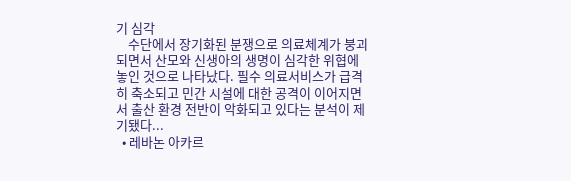기 심각
    수단에서 장기화된 분쟁으로 의료체계가 붕괴되면서 산모와 신생아의 생명이 심각한 위협에 놓인 것으로 나타났다. 필수 의료서비스가 급격히 축소되고 민간 시설에 대한 공격이 이어지면서 출산 환경 전반이 악화되고 있다는 분석이 제기됐다...
  • 레바논 아카르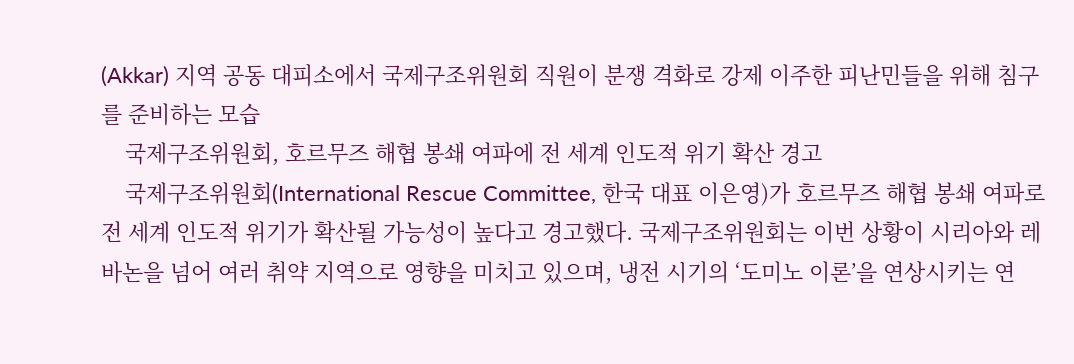(Akkar) 지역 공동 대피소에서 국제구조위원회 직원이 분쟁 격화로 강제 이주한 피난민들을 위해 침구를 준비하는 모습
    국제구조위원회, 호르무즈 해협 봉쇄 여파에 전 세계 인도적 위기 확산 경고
    국제구조위원회(International Rescue Committee, 한국 대표 이은영)가 호르무즈 해협 봉쇄 여파로 전 세계 인도적 위기가 확산될 가능성이 높다고 경고했다. 국제구조위원회는 이번 상황이 시리아와 레바논을 넘어 여러 취약 지역으로 영향을 미치고 있으며, 냉전 시기의 ‘도미노 이론’을 연상시키는 연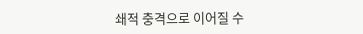쇄적 충격으로 이어질 수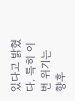있다고 밝혔다. 특히 이번 위기는 향후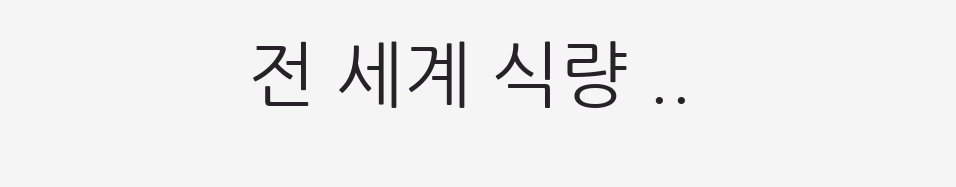전 세계 식량 ..